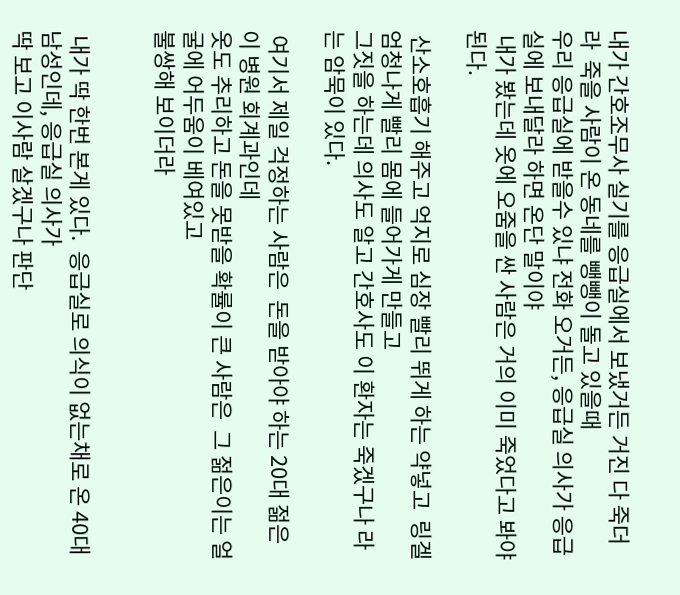내가 간호조무사 실기를 응급실에서 보냈거든 거진 다 죽더라  죽을 사람이 온 동네를 뺑뺑이 돌고 있을때
우리 응급실에 받을수 있냐 전화 오거든, 응급실 의사가 응급실에 보내달라 하면 온단 말이야
 내가 봤는데 옷에 오줌을 싼 사람은 거의 이미 죽었다고 봐야된다.

 산소호흡기 해주고 억지로 심장 빨리 뛰게 하는 약넣고  링겔 엄청나게 빨리 몸에 들어가게 만들고
그짓을 하는데 의사도 알고 간호사도 이 환자는 죽겠구나 라는 암묵이 있다.

 여기서 제일 걱정하는 사람은  돈을 받아야 하는 20대 젊은이 병원 회계과인데
옷도 추리하고 돈을 못받을 확률이 큰 사람은  그 젊은이는 얼굴에 어두움이 베여있고
불쌍해 보이더라


 내가 딱 한번 본게 있다.  응급실로 의식이 없는채로 온 40대 남성인데, 응급실 의사가
딱 보고 이사람 살겠구나 판단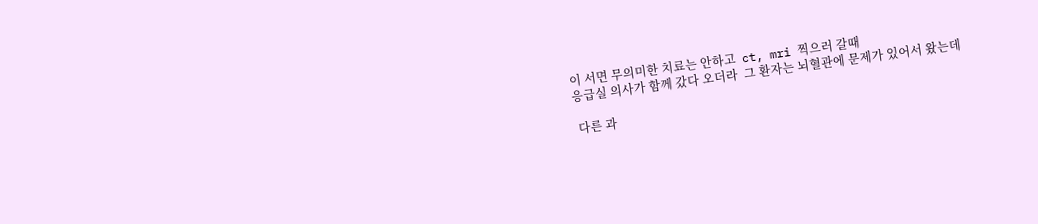이 서면 무의미한 치료는 안하고  ct, mri 찍으러 갈때
응급실 의사가 함께 갔다 오더라  그 환자는 뇌혈관에 문제가 있어서 왔는데

 다른 과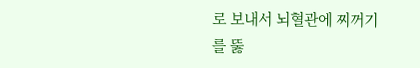로 보내서 뇌혈관에 찌꺼기를 뚫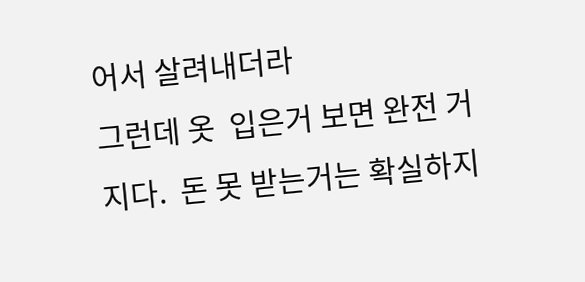어서 살려내더라
그런데 옷  입은거 보면 완전 거지다.  돈 못 받는거는 확실하지